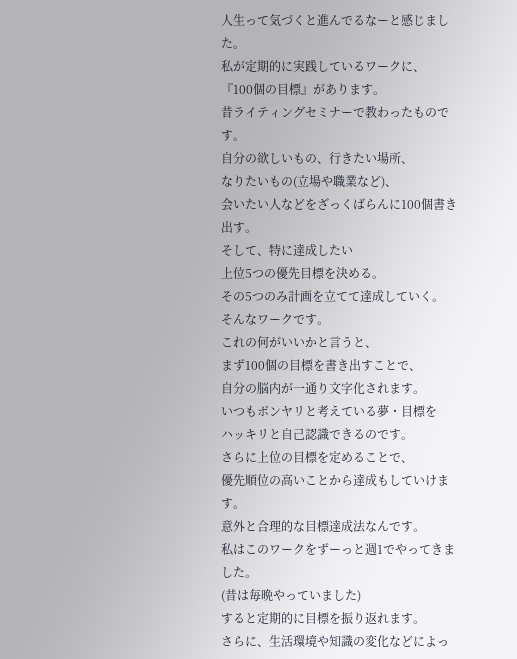人生って気づくと進んでるなーと感じました。
私が定期的に実践しているワークに、
『100個の目標』があります。
昔ライティングセミナーで教わったものです。
自分の欲しいもの、行きたい場所、
なりたいもの(立場や職業など)、
会いたい人などをざっくばらんに100個書き出す。
そして、特に達成したい
上位5つの優先目標を決める。
その5つのみ計画を立てて達成していく。
そんなワークです。
これの何がいいかと言うと、
まず100個の目標を書き出すことで、
自分の脳内が一通り文字化されます。
いつもボンヤリと考えている夢・目標を
ハッキリと自己認識できるのです。
さらに上位の目標を定めることで、
優先順位の高いことから達成もしていけます。
意外と合理的な目標達成法なんです。
私はこのワークをずーっと週1でやってきました。
(昔は毎晩やっていました)
すると定期的に目標を振り返れます。
さらに、生活環境や知識の変化などによっ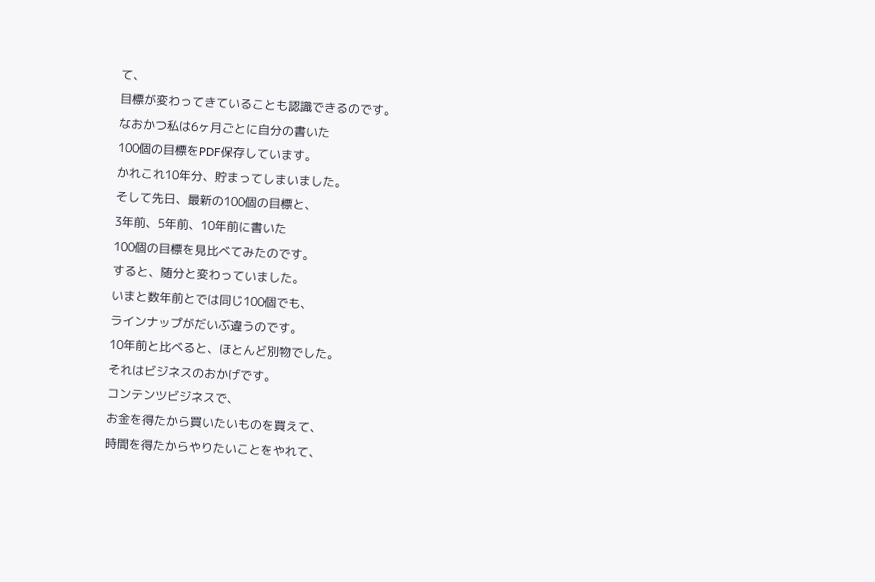て、
目標が変わってきていることも認識できるのです。
なおかつ私は6ヶ月ごとに自分の書いた
100個の目標をPDF保存しています。
かれこれ10年分、貯まってしまいました。
そして先日、最新の100個の目標と、
3年前、5年前、10年前に書いた
100個の目標を見比べてみたのです。
すると、随分と変わっていました。
いまと数年前とでは同じ100個でも、
ラインナップがだいぶ違うのです。
10年前と比べると、ほとんど別物でした。
それはビジネスのおかげです。
コンテンツビジネスで、
お金を得たから買いたいものを買えて、
時間を得たからやりたいことをやれて、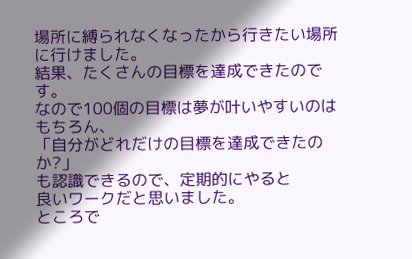場所に縛られなくなったから行きたい場所に行けました。
結果、たくさんの目標を達成できたのです。
なので100個の目標は夢が叶いやすいのはもちろん、
「自分がどれだけの目標を達成できたのか?」
も認識できるので、定期的にやると
良いワークだと思いました。
ところで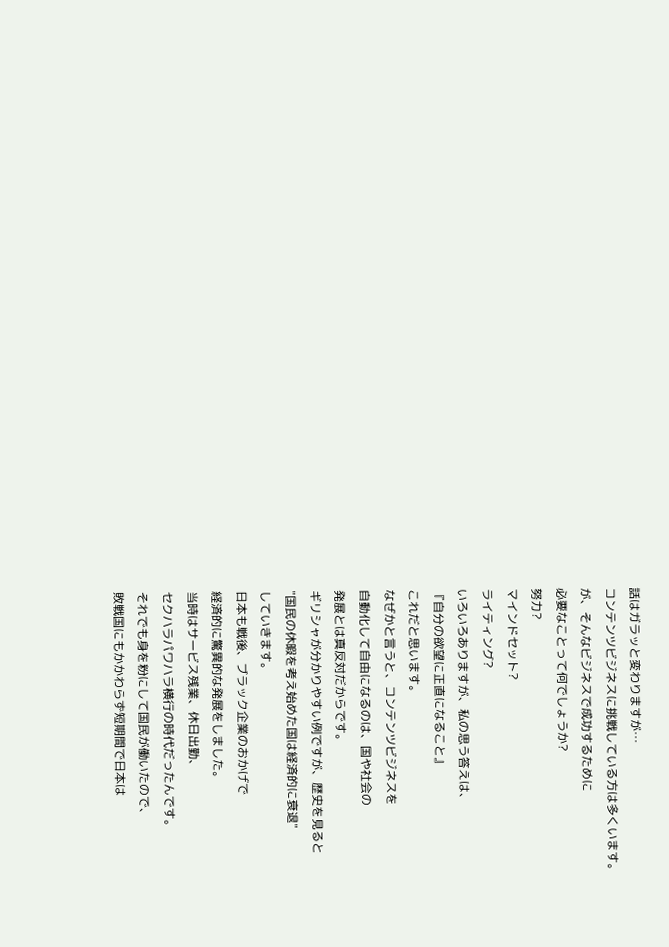話はガラッと変わりますが…
コンテンツビジネスに挑戦している方は多くいます。
が、そんなビジネスで成功するために
必要なことって何でしょうか?
努力?
マインドセット?
ライティング?
いろいろありますが、私の思う答えは、
『自分の欲望に正直になること』
これだと思います。
なぜかと言うと、コンテンツビジネスを
自動化して自由になるのは、国や社会の
発展とは真反対だからです。
ギリシャが分かりやすい例ですが、歴史を見ると
"国民の休暇を考え始めた国は経済的に衰退"
していきます。
日本も戦後、ブラック企業のおかげで
経済的に驚異的な発展をしました。
当時はサービス残業、休日出勤、
セクハラパワハラ横行の時代だったんです。
それでも身を粉にして国民が働いたので、
敗戦国にもかかわらず短期間で日本は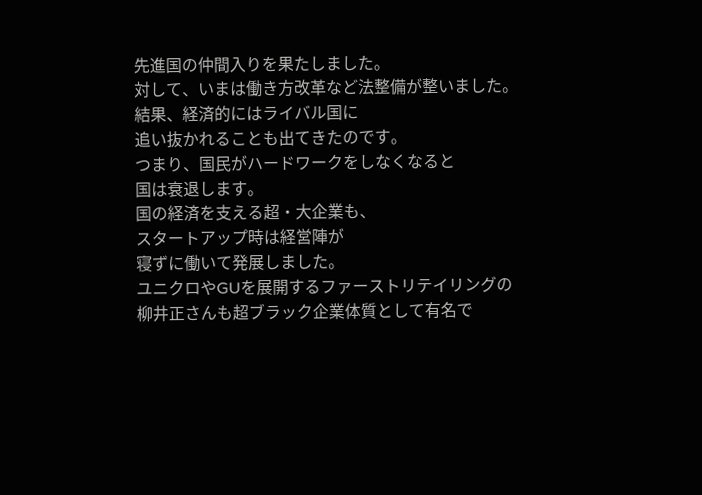先進国の仲間入りを果たしました。
対して、いまは働き方改革など法整備が整いました。
結果、経済的にはライバル国に
追い抜かれることも出てきたのです。
つまり、国民がハードワークをしなくなると
国は衰退します。
国の経済を支える超・大企業も、
スタートアップ時は経営陣が
寝ずに働いて発展しました。
ユニクロやGUを展開するファーストリテイリングの
柳井正さんも超ブラック企業体質として有名で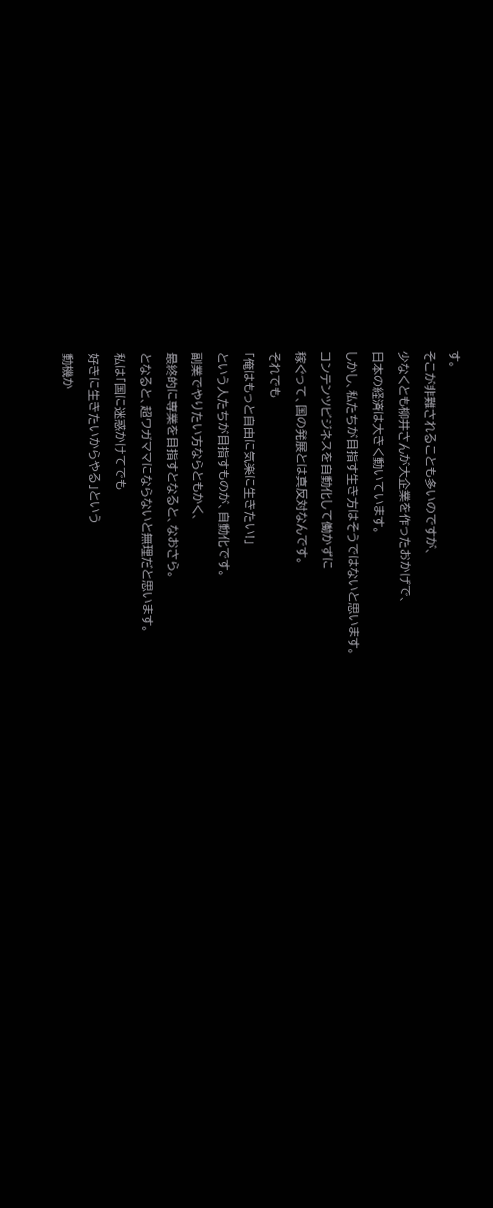す。
そこが非難されることも多いのですが、
少なくとも柳井さんが大企業を作ったおかげで、
日本の経済は大きく動いています。
しかし、私たちが目指す生き方はそうではないと思います。
コンテンツビジネスを自動化して働かずに
稼ぐって、国の発展とは真反対なんです。
それでも
「俺はもっと自由に気楽に生きたい!」
という人たちが目指すものが、自動化です。
副業でやりたい方ならともかく、
最終的に専業を目指すとなると、なおさら。
となると、超ワガママにならないと無理だと思います。
私は「国に迷惑かけてでも
好きに生きたいからやる」という
動機か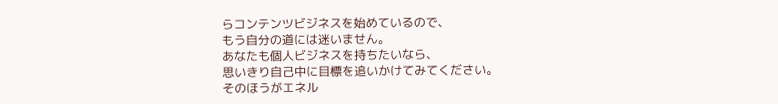らコンテンツビジネスを始めているので、
もう自分の道には迷いません。
あなたも個人ビジネスを持ちたいなら、
思いきり自己中に目標を追いかけてみてください。
そのほうがエネル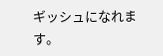ギッシュになれます。